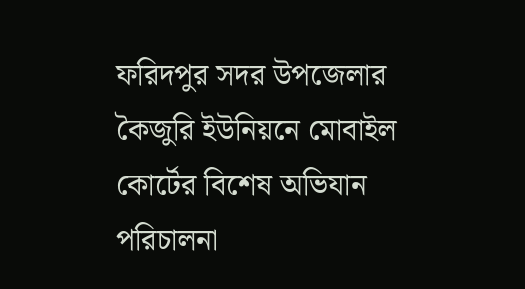ফরিদপুর সদর উপজেলার কৈজুরি ইউনিয়নে মোবাইল কোর্টের বিশেষ অভিযান পরিচালনা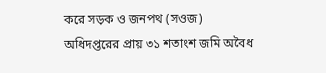করে সড়ক ও জনপথ (সওজ) অধিদপ্তরের প্রায় ৩১ শতাংশ জমি অবৈধ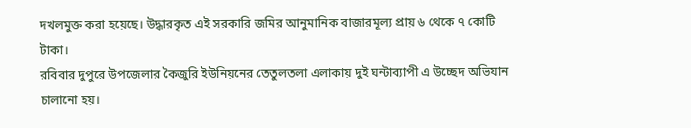দখলমুক্ত করা হয়েছে। উদ্ধারকৃত এই সরকারি জমির আনুমানিক বাজারমূল্য প্রায় ৬ থেকে ৭ কোটি টাকা।
রবিবার দুপুরে উপজেলার কৈজুরি ইউনিয়নের তেতুলতলা এলাকায় দুই ঘন্টাব্যাপী এ উচ্ছেদ অভিযান চালানো হয়।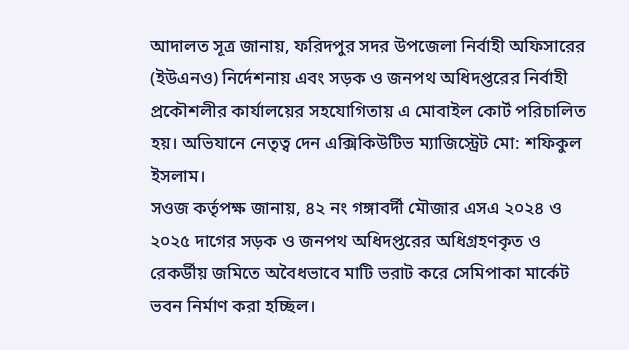আদালত সূত্র জানায়, ফরিদপুর সদর উপজেলা নির্বাহী অফিসারের (ইউএনও) নির্দেশনায় এবং সড়ক ও জনপথ অধিদপ্তরের নির্বাহী প্রকৌশলীর কার্যালয়ের সহযোগিতায় এ মোবাইল কোর্ট পরিচালিত হয়। অভিযানে নেতৃত্ব দেন এক্সিকিউটিভ ম্যাজিস্ট্রেট মো: শফিকুল ইসলাম।
সওজ কর্তৃপক্ষ জানায়, ৪২ নং গঙ্গাবর্দী মৌজার এসএ ২০২৪ ও ২০২৫ দাগের সড়ক ও জনপথ অধিদপ্তরের অধিগ্রহণকৃত ও রেকর্ডীয় জমিতে অবৈধভাবে মাটি ভরাট করে সেমিপাকা মার্কেট ভবন নির্মাণ করা হচ্ছিল।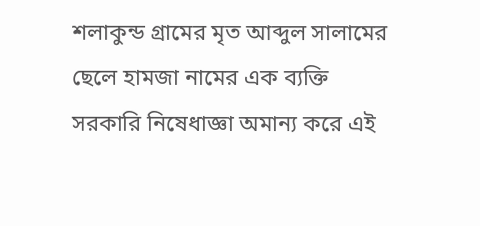শলাকুন্ড গ্রামের মৃত আব্দুল সালামের ছেলে হামজা নামের এক ব্যক্তি সরকারি নিষেধাজ্ঞা অমান্য করে এই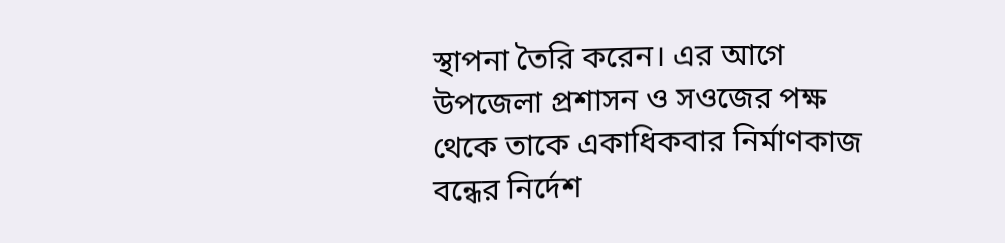স্থাপনা তৈরি করেন। এর আগে উপজেলা প্রশাসন ও সওজের পক্ষ থেকে তাকে একাধিকবার নির্মাণকাজ বন্ধের নির্দেশ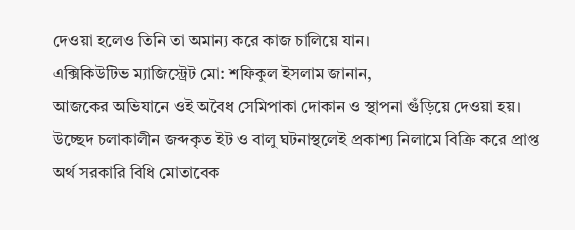দেওয়া হলেও তিনি তা অমান্য করে কাজ চালিয়ে যান।
এক্সিকিউটিভ ম্যাজিস্ট্রেট মো: শফিকুল ইসলাম জানান,
আজকের অভিযানে ওই অবৈধ সেমিপাকা দোকান ও স্থাপনা গুঁড়িয়ে দেওয়া হয়। উচ্ছেদ চলাকালীন জব্দকৃত ইট ও বালু ঘটনাস্থলেই প্রকাশ্য নিলামে বিক্রি করে প্রাপ্ত অর্থ সরকারি বিধি মোতাবেক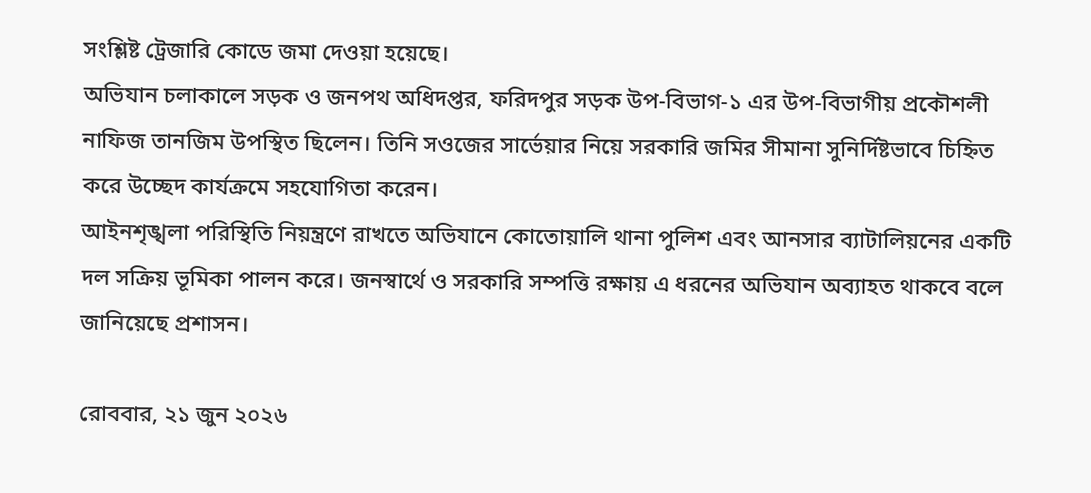সংশ্লিষ্ট ট্রেজারি কোডে জমা দেওয়া হয়েছে।
অভিযান চলাকালে সড়ক ও জনপথ অধিদপ্তর, ফরিদপুর সড়ক উপ-বিভাগ-১ এর উপ-বিভাগীয় প্রকৌশলী নাফিজ তানজিম উপস্থিত ছিলেন। তিনি সওজের সার্ভেয়ার নিয়ে সরকারি জমির সীমানা সুনির্দিষ্টভাবে চিহ্নিত করে উচ্ছেদ কার্যক্রমে সহযোগিতা করেন।
আইনশৃঙ্খলা পরিস্থিতি নিয়ন্ত্রণে রাখতে অভিযানে কোতোয়ালি থানা পুলিশ এবং আনসার ব্যাটালিয়নের একটি দল সক্রিয় ভূমিকা পালন করে। জনস্বার্থে ও সরকারি সম্পত্তি রক্ষায় এ ধরনের অভিযান অব্যাহত থাকবে বলে জানিয়েছে প্রশাসন।

রোববার, ২১ জুন ২০২৬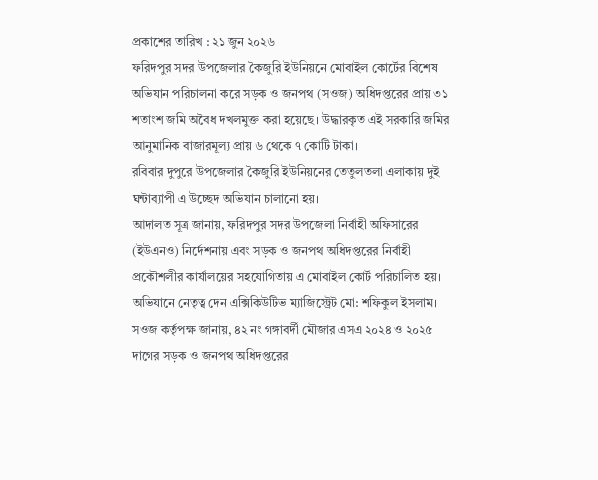প্রকাশের তারিখ : ২১ জুন ২০২৬
ফরিদপুর সদর উপজেলার কৈজুরি ইউনিয়নে মোবাইল কোর্টের বিশেষ অভিযান পরিচালনা করে সড়ক ও জনপথ (সওজ) অধিদপ্তরের প্রায় ৩১ শতাংশ জমি অবৈধ দখলমুক্ত করা হয়েছে। উদ্ধারকৃত এই সরকারি জমির আনুমানিক বাজারমূল্য প্রায় ৬ থেকে ৭ কোটি টাকা।
রবিবার দুপুরে উপজেলার কৈজুরি ইউনিয়নের তেতুলতলা এলাকায় দুই ঘন্টাব্যাপী এ উচ্ছেদ অভিযান চালানো হয়।
আদালত সূত্র জানায়, ফরিদপুর সদর উপজেলা নির্বাহী অফিসারের (ইউএনও) নির্দেশনায় এবং সড়ক ও জনপথ অধিদপ্তরের নির্বাহী প্রকৌশলীর কার্যালয়ের সহযোগিতায় এ মোবাইল কোর্ট পরিচালিত হয়। অভিযানে নেতৃত্ব দেন এক্সিকিউটিভ ম্যাজিস্ট্রেট মো: শফিকুল ইসলাম।
সওজ কর্তৃপক্ষ জানায়, ৪২ নং গঙ্গাবর্দী মৌজার এসএ ২০২৪ ও ২০২৫ দাগের সড়ক ও জনপথ অধিদপ্তরের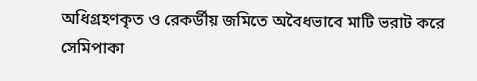অধিগ্রহণকৃত ও রেকর্ডীয় জমিতে অবৈধভাবে মাটি ভরাট করে সেমিপাকা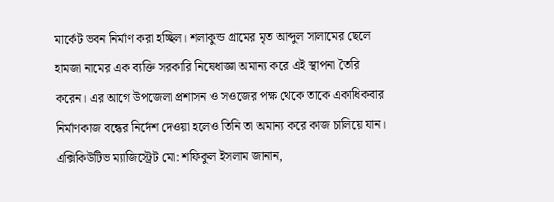মার্কেট ভবন নির্মাণ করা হচ্ছিল। শলাকুন্ড গ্রামের মৃত আব্দুল সালামের ছেলে হামজা নামের এক ব্যক্তি সরকারি নিষেধাজ্ঞা অমান্য করে এই স্থাপনা তৈরি করেন। এর আগে উপজেলা প্রশাসন ও সওজের পক্ষ থেকে তাকে একাধিকবার নির্মাণকাজ বন্ধের নির্দেশ দেওয়া হলেও তিনি তা অমান্য করে কাজ চালিয়ে যান।
এক্সিকিউটিভ ম্যাজিস্ট্রেট মো: শফিকুল ইসলাম জানান,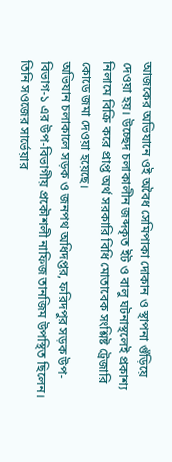আজকের অভিযানে ওই অবৈধ সেমিপাকা দোকান ও স্থাপনা গুঁড়িয়ে দেওয়া হয়। উচ্ছেদ চলাকালীন জব্দকৃত ইট ও বালু ঘটনাস্থলেই প্রকাশ্য নিলামে বিক্রি করে প্রাপ্ত অর্থ সরকারি বিধি মোতাবেক সংশ্লিষ্ট ট্রেজারি কোডে জমা দেওয়া হয়েছে।
অভিযান চলাকালে সড়ক ও জনপথ অধিদপ্তর, ফরিদপুর সড়ক উপ-বিভাগ-১ এর উপ-বিভাগীয় প্রকৌশলী নাফিজ তানজিম উপস্থিত ছিলেন। তিনি সওজের সার্ভেয়ার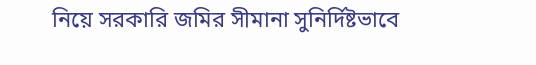নিয়ে সরকারি জমির সীমানা সুনির্দিষ্টভাবে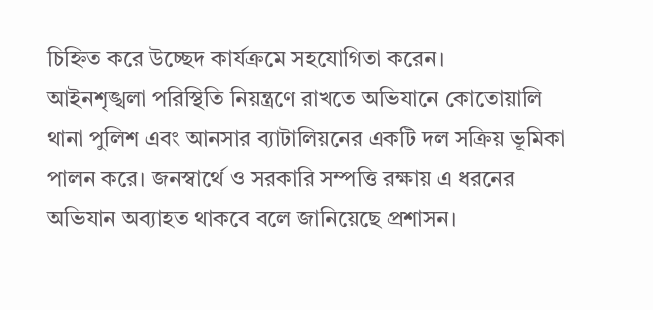চিহ্নিত করে উচ্ছেদ কার্যক্রমে সহযোগিতা করেন।
আইনশৃঙ্খলা পরিস্থিতি নিয়ন্ত্রণে রাখতে অভিযানে কোতোয়ালি থানা পুলিশ এবং আনসার ব্যাটালিয়নের একটি দল সক্রিয় ভূমিকা পালন করে। জনস্বার্থে ও সরকারি সম্পত্তি রক্ষায় এ ধরনের অভিযান অব্যাহত থাকবে বলে জানিয়েছে প্রশাসন।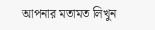আপনার মতামত লিখুন